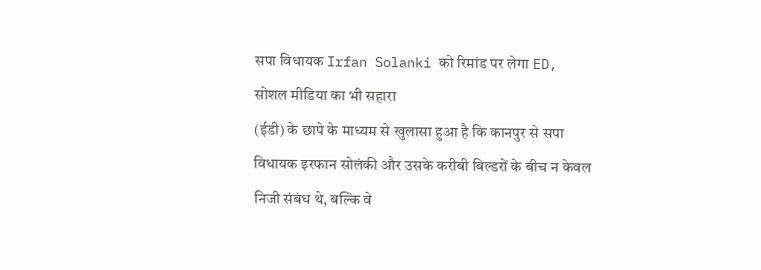सपा विधायक Irfan Solanki को रिमांड पर लेगा ED, सोशल मीडिया का भी सहारा
(ईडी) के छापे के माध्यम से खुलासा हुआ है कि कानपुर से सपा विधायक इरफान सोलंकी और उसके करीबी बिल्डरों के बीच न केवल निजी संबंध थे, बल्कि वे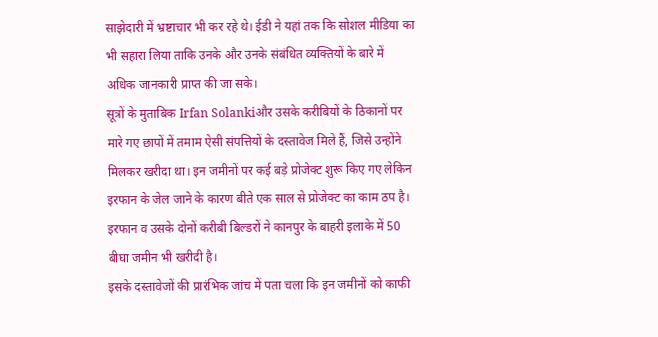साझेदारी में भ्रष्टाचार भी कर रहे थे। ईडी ने यहां तक कि सोशल मीडिया का भी सहारा लिया ताकि उनके और उनके संबंधित व्यक्तियों के बारे में अधिक जानकारी प्राप्त की जा सके।
सूत्रों के मुताबिक Irfan Solankiऔर उसके करीबियों के ठिकानों पर मारे गए छापों में तमाम ऐसी संपत्तियों के दस्तावेज मिले हैं, जिसे उन्होंने मिलकर खरीदा था। इन जमीनों पर कई बड़े प्रोजेक्ट शुरू किए गए लेकिन इरफान के जेल जाने के कारण बीते एक साल से प्रोजेक्ट का काम ठप है। इरफान व उसके दोनों करीबी बिल्डरों ने कानपुर के बाहरी इलाके में 50 बीघा जमीन भी खरीदी है।
इसके दस्तावेजों की प्रारंभिक जांच में पता चला कि इन जमीनों को काफी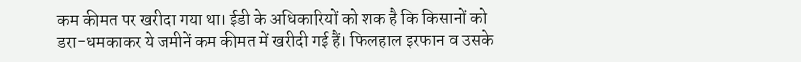कम कीमत पर खरीदा गया था। ईडी के अधिकारियों को शक है कि किसानों को डरा-धमकाकर ये जमीनें कम कीमत में खरीदी गई हैं। फिलहाल इरफान व उसके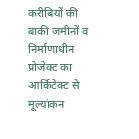करीबियों की बाकी जमीनों व निर्माणाधीन प्रोजेक्ट का आर्किटेक्ट से मूल्यांकन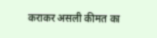कराकर असली कीमत का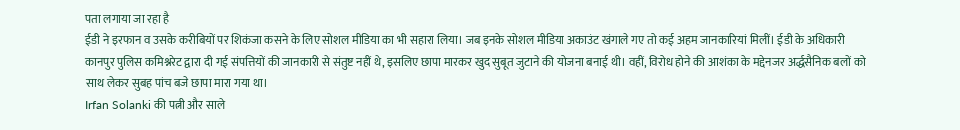पता लगाया जा रहा है
ईडी ने इरफान व उसके करीबियों पर शिकंजा कसने के लिए सोशल मीडिया का भी सहारा लिया। जब इनके सोशल मीडिया अकाउंट खंगाले गए तो कई अहम जानकारियां मिलीं। ईडी के अधिकारी कानपुर पुलिस कमिश्नरेट द्वारा दी गई संपत्तियों की जानकारी से संतुष्ट नहीं थे, इसलिए छापा मारकर खुद सुबूत जुटाने की योजना बनाई थी। वहीं, विरोध होने की आशंका के मद्देनजर अर्द्धसैनिक बलों को साथ लेकर सुबह पांच बजे छापा मारा गया था।
Irfan Solanki की पत्नी और साले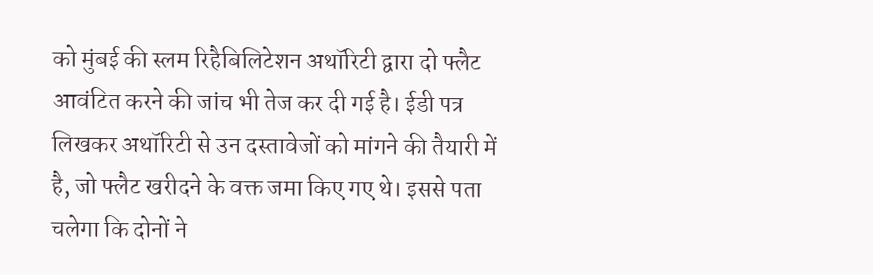को मुंबई की स्लम रिहैबिलिटेशन अथॉरिटी द्वारा दो फ्लैट आवंटित करने की जांच भी तेज कर दी गई है। ईडी पत्र लिखकर अथॉरिटी से उन दस्तावेजों को मांगने की तैयारी में है, जो फ्लैट खरीदने के वक्त जमा किए गए थे। इससे पता चलेगा कि दोनों ने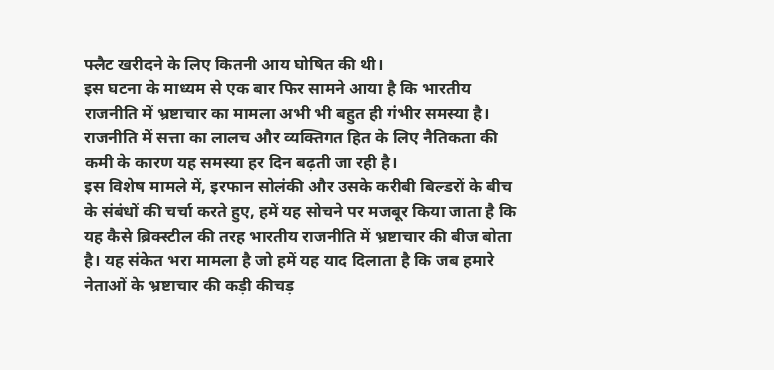फ्लैट खरीदने के लिए कितनी आय घोषित की थी।
इस घटना के माध्यम से एक बार फिर सामने आया है कि भारतीय राजनीति में भ्रष्टाचार का मामला अभी भी बहुत ही गंभीर समस्या है। राजनीति में सत्ता का लालच और व्यक्तिगत हित के लिए नैतिकता की कमी के कारण यह समस्या हर दिन बढ़ती जा रही है।
इस विशेष मामले में, इरफान सोलंकी और उसके करीबी बिल्डरों के बीच के संबंधों की चर्चा करते हुए, हमें यह सोचने पर मजबूर किया जाता है कि यह कैसे ब्रिक्स्टील की तरह भारतीय राजनीति में भ्रष्टाचार की बीज बोता है। यह संकेत भरा मामला है जो हमें यह याद दिलाता है कि जब हमारे नेताओं के भ्रष्टाचार की कड़ी कीचड़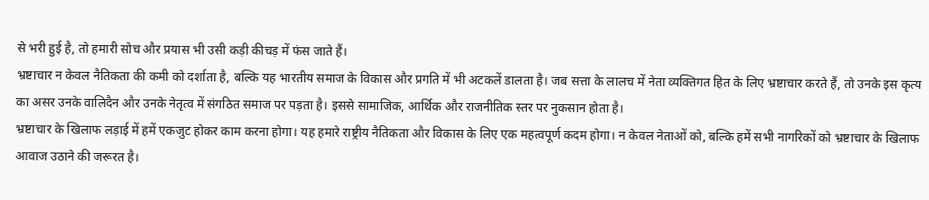से भरी हुई है, तो हमारी सोच और प्रयास भी उसी कड़ी कीचड़ में फंस जाते हैं।
भ्रष्टाचार न केवल नैतिकता की कमी को दर्शाता है, बल्कि यह भारतीय समाज के विकास और प्रगति में भी अटकलें डालता है। जब सत्ता के लालच में नेता व्यक्तिगत हित के लिए भ्रष्टाचार करते हैं, तो उनके इस कृत्य का असर उनके वालिदैन और उनके नेतृत्व में संगठित समाज पर पड़ता है। इससे सामाजिक, आर्थिक और राजनीतिक स्तर पर नुकसान होता है।
भ्रष्टाचार के खिलाफ लड़ाई में हमें एकजुट होकर काम करना होगा। यह हमारे राष्ट्रीय नैतिकता और विकास के लिए एक महत्वपूर्ण कदम होगा। न केवल नेताओं को, बल्कि हमें सभी नागरिकों को भ्रष्टाचार के खिलाफ आवाज उठाने की जरूरत है।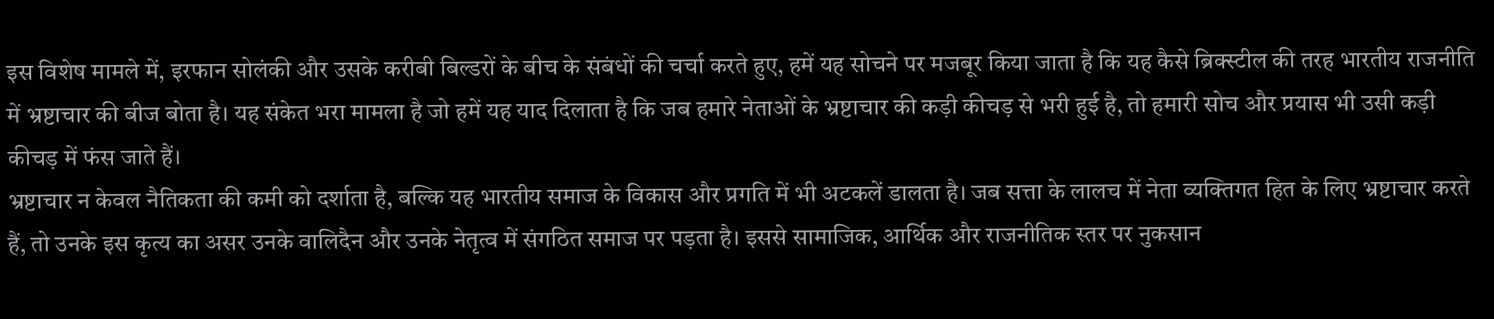इस विशेष मामले में, इरफान सोलंकी और उसके करीबी बिल्डरों के बीच के संबंधों की चर्चा करते हुए, हमें यह सोचने पर मजबूर किया जाता है कि यह कैसे ब्रिक्स्टील की तरह भारतीय राजनीति में भ्रष्टाचार की बीज बोता है। यह संकेत भरा मामला है जो हमें यह याद दिलाता है कि जब हमारे नेताओं के भ्रष्टाचार की कड़ी कीचड़ से भरी हुई है, तो हमारी सोच और प्रयास भी उसी कड़ी कीचड़ में फंस जाते हैं।
भ्रष्टाचार न केवल नैतिकता की कमी को दर्शाता है, बल्कि यह भारतीय समाज के विकास और प्रगति में भी अटकलें डालता है। जब सत्ता के लालच में नेता व्यक्तिगत हित के लिए भ्रष्टाचार करते हैं, तो उनके इस कृत्य का असर उनके वालिदैन और उनके नेतृत्व में संगठित समाज पर पड़ता है। इससे सामाजिक, आर्थिक और राजनीतिक स्तर पर नुकसान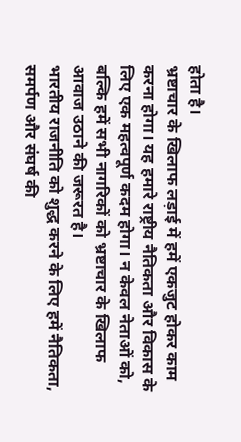होता है।
भ्रष्टाचार के खिलाफ लड़ाई में हमें एकजुट होकर काम करना होगा। यह हमारे राष्ट्रीय नैतिकता और विकास के लिए एक महत्वपूर्ण कदम होगा। न केवल नेताओं को, बल्कि हमें सभी नागरिकों को भ्रष्टाचार के खिलाफ आवाज उठाने की जरूरत है।
भारतीय राजनीति को शुद्ध करने के लिए हमें नैतिकता, समर्पण और संघर्ष की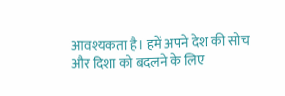आवश्यकता है। हमें अपने देश की सोच और दिशा को बदलने के लिए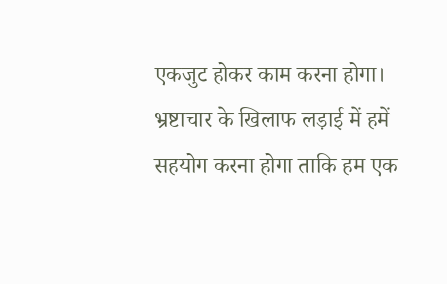एकजुट होकर काम करना होगा। भ्रष्टाचार के खिलाफ लड़ाई में हमें सहयोग करना होगा ताकि हम एक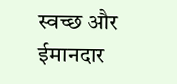स्वच्छ और ईमानदार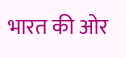भारत की ओर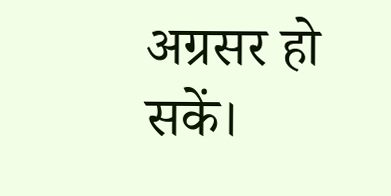अग्रसर हो सकें।